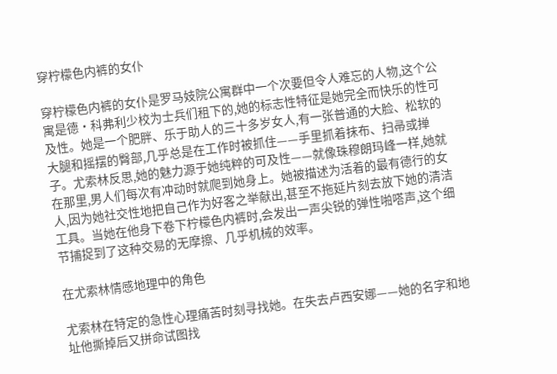穿柠檬色内裤的女仆

穿柠檬色内裤的女仆是罗马妓院公寓群中一个次要但令人难忘的人物,这个公寓是德·科弗利少校为士兵们租下的,她的标志性特征是她完全而快乐的性可及性。她是一个肥胖、乐于助人的三十多岁女人,有一张普通的大脸、松软的大腿和摇摆的臀部,几乎总是在工作时被抓住——手里抓着抹布、扫帚或掸子。尤索林反思,她的魅力源于她纯粹的可及性——就像珠穆朗玛峰一样,她就在那里,男人们每次有冲动时就爬到她身上。她被描述为活着的最有德行的女人,因为她社交性地把自己作为好客之举献出,甚至不拖延片刻去放下她的清洁工具。当她在他身下卷下柠檬色内裤时,会发出一声尖锐的弹性啪嗒声,这个细节捕捉到了这种交易的无摩擦、几乎机械的效率。

在尤索林情感地理中的角色

尤索林在特定的急性心理痛苦时刻寻找她。在失去卢西安娜——她的名字和地址他撕掉后又拼命试图找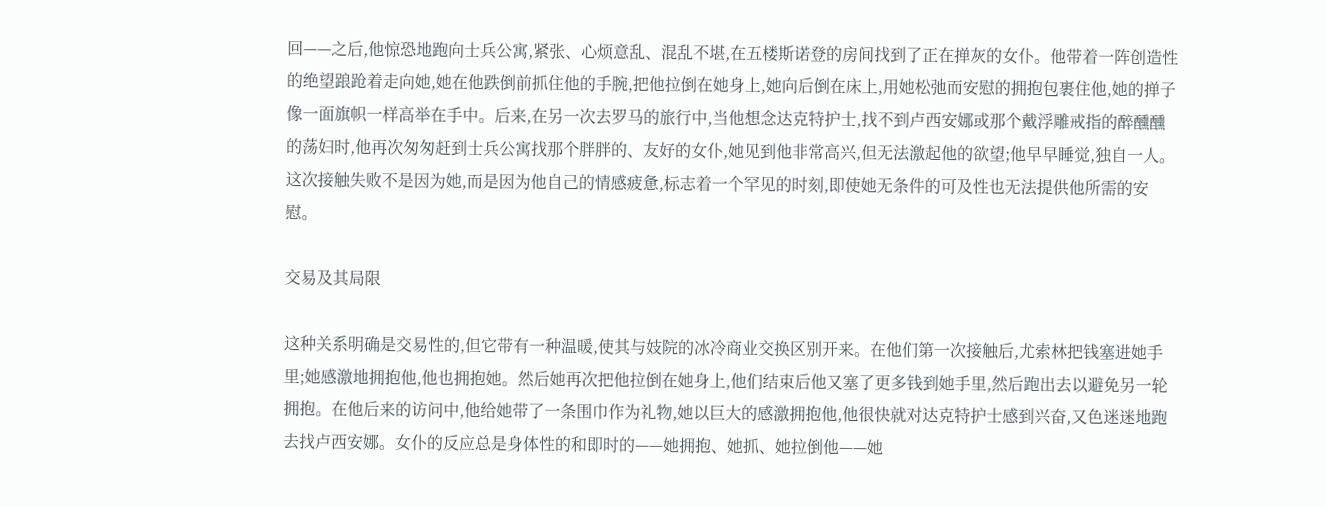回——之后,他惊恐地跑向士兵公寓,紧张、心烦意乱、混乱不堪,在五楼斯诺登的房间找到了正在掸灰的女仆。他带着一阵创造性的绝望踉跄着走向她,她在他跌倒前抓住他的手腕,把他拉倒在她身上,她向后倒在床上,用她松弛而安慰的拥抱包裹住他,她的掸子像一面旗帜一样高举在手中。后来,在另一次去罗马的旅行中,当他想念达克特护士,找不到卢西安娜或那个戴浮雕戒指的醉醺醺的荡妇时,他再次匆匆赶到士兵公寓找那个胖胖的、友好的女仆,她见到他非常高兴,但无法激起他的欲望;他早早睡觉,独自一人。这次接触失败不是因为她,而是因为他自己的情感疲惫,标志着一个罕见的时刻,即使她无条件的可及性也无法提供他所需的安慰。

交易及其局限

这种关系明确是交易性的,但它带有一种温暖,使其与妓院的冰冷商业交换区别开来。在他们第一次接触后,尤索林把钱塞进她手里;她感激地拥抱他,他也拥抱她。然后她再次把他拉倒在她身上,他们结束后他又塞了更多钱到她手里,然后跑出去以避免另一轮拥抱。在他后来的访问中,他给她带了一条围巾作为礼物,她以巨大的感激拥抱他,他很快就对达克特护士感到兴奋,又色迷迷地跑去找卢西安娜。女仆的反应总是身体性的和即时的——她拥抱、她抓、她拉倒他——她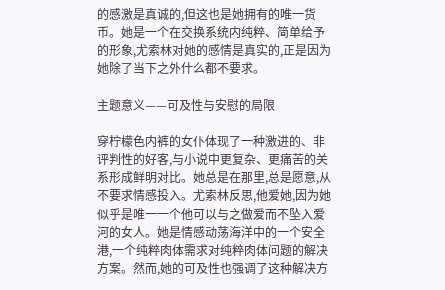的感激是真诚的,但这也是她拥有的唯一货币。她是一个在交换系统内纯粹、简单给予的形象,尤索林对她的感情是真实的,正是因为她除了当下之外什么都不要求。

主题意义——可及性与安慰的局限

穿柠檬色内裤的女仆体现了一种激进的、非评判性的好客,与小说中更复杂、更痛苦的关系形成鲜明对比。她总是在那里,总是愿意,从不要求情感投入。尤索林反思,他爱她,因为她似乎是唯一一个他可以与之做爱而不坠入爱河的女人。她是情感动荡海洋中的一个安全港,一个纯粹肉体需求对纯粹肉体问题的解决方案。然而,她的可及性也强调了这种解决方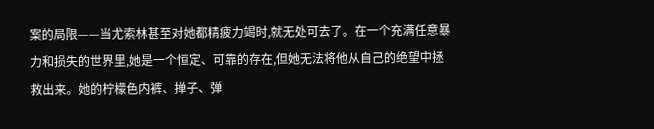案的局限——当尤索林甚至对她都精疲力竭时,就无处可去了。在一个充满任意暴力和损失的世界里,她是一个恒定、可靠的存在,但她无法将他从自己的绝望中拯救出来。她的柠檬色内裤、掸子、弹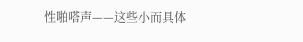性啪嗒声——这些小而具体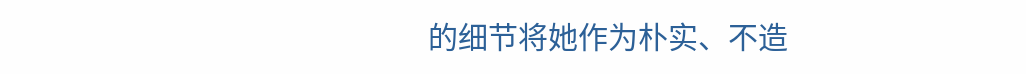的细节将她作为朴实、不造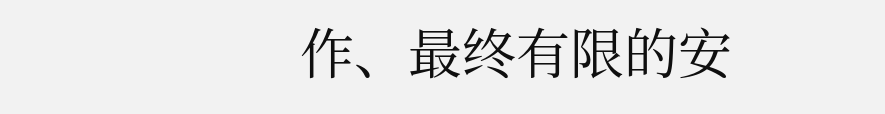作、最终有限的安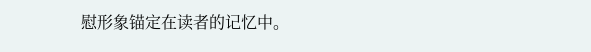慰形象锚定在读者的记忆中。